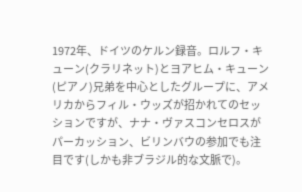1972年、ドイツのケルン録音。ロルフ・キューン(クラリネット)とヨアヒム・キューン(ピアノ)兄弟を中心としたグループに、アメリカからフィル・ウッズが招かれてのセッションですが、ナナ・ヴァスコンセロスがパーカッション、ビリンバウの参加でも注目です(しかも非ブラジル的な文脈で)。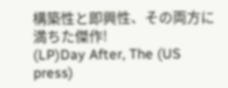構築性と即興性、その両方に満ちた傑作!
(LP)Day After, The (US press)